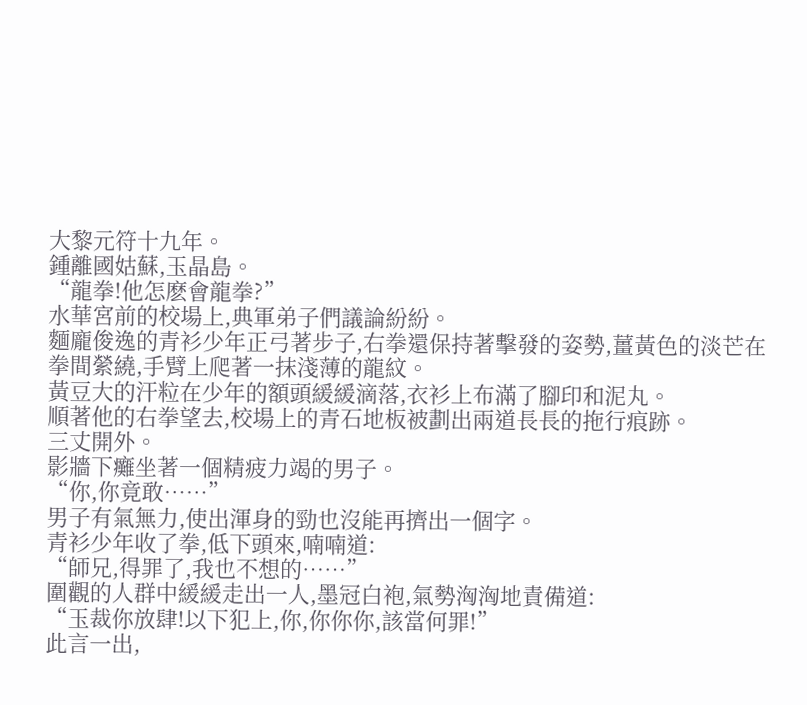大黎元符十九年。
鍾離國姑蘇,玉晶島。
“龍拳!他怎麽會龍拳?”
水華宮前的校場上,典軍弟子們議論紛紛。
麵龐俊逸的青衫少年正弓著步子,右拳還保持著擊發的姿勢,薑黃色的淡芒在拳間縈繞,手臂上爬著一抹淺薄的龍紋。
黃豆大的汗粒在少年的額頭緩緩滴落,衣衫上布滿了腳印和泥丸。
順著他的右拳望去,校場上的青石地板被劃出兩道長長的拖行痕跡。
三丈開外。
影牆下癱坐著一個精疲力竭的男子。
“你,你竟敢……”
男子有氣無力,使出渾身的勁也沒能再擠出一個字。
青衫少年收了拳,低下頭來,喃喃道:
“師兄,得罪了,我也不想的……”
圍觀的人群中緩緩走出一人,墨冠白袍,氣勢洶洶地責備道:
“玉裁你放肆!以下犯上,你,你你你,該當何罪!”
此言一出,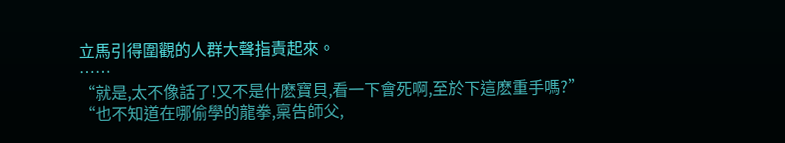立馬引得圍觀的人群大聲指責起來。
……
“就是,太不像話了!又不是什麽寶貝,看一下會死啊,至於下這麽重手嗎?”
“也不知道在哪偷學的龍拳,稟告師父,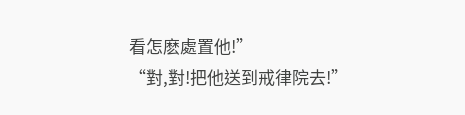看怎麽處置他!”
“對,對!把他送到戒律院去!”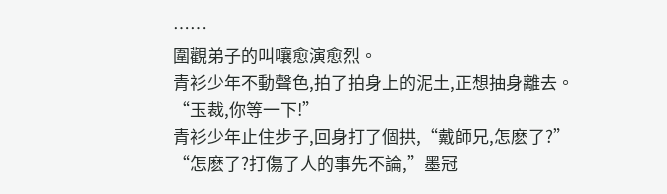……
圍觀弟子的叫嚷愈演愈烈。
青衫少年不動聲色,拍了拍身上的泥土,正想抽身離去。
“玉裁,你等一下!”
青衫少年止住步子,回身打了個拱,“戴師兄,怎麽了?”
“怎麽了?打傷了人的事先不論,”墨冠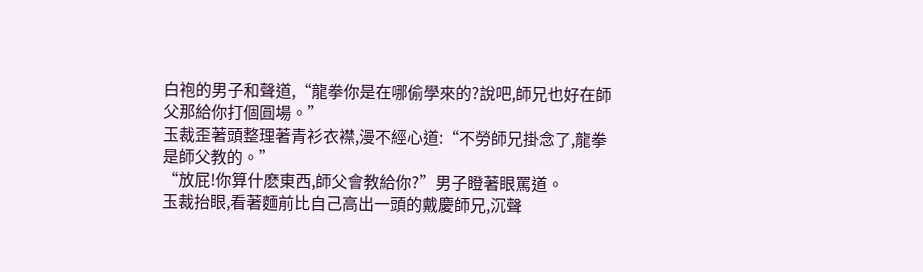白袍的男子和聲道,“龍拳你是在哪偷學來的?說吧,師兄也好在師父那給你打個圓場。”
玉裁歪著頭整理著青衫衣襟,漫不經心道:“不勞師兄掛念了,龍拳是師父教的。”
“放屁!你算什麽東西,師父會教給你?”男子瞪著眼罵道。
玉裁抬眼,看著麵前比自己高出一頭的戴慶師兄,沉聲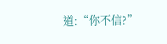道:“你不信?”